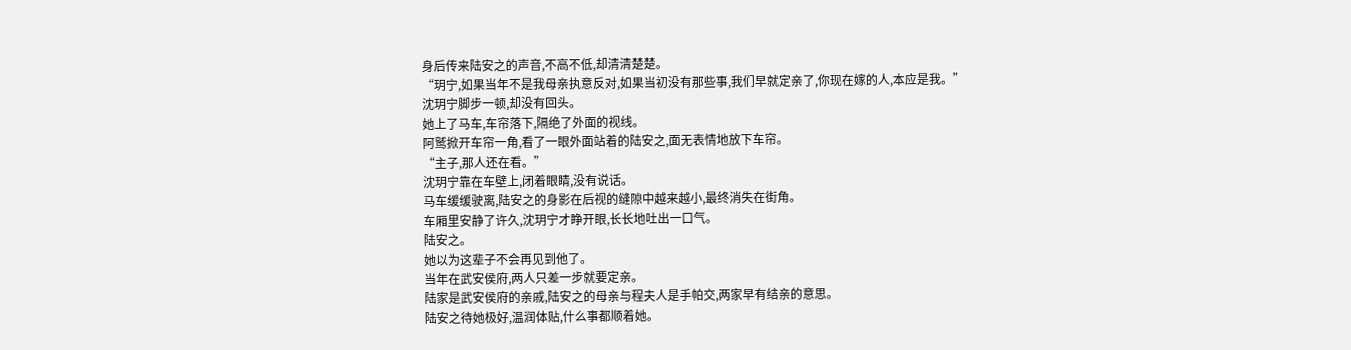身后传来陆安之的声音,不高不低,却清清楚楚。
“玥宁,如果当年不是我母亲执意反对,如果当初没有那些事,我们早就定亲了,你现在嫁的人,本应是我。”
沈玥宁脚步一顿,却没有回头。
她上了马车,车帘落下,隔绝了外面的视线。
阿鹫掀开车帘一角,看了一眼外面站着的陆安之,面无表情地放下车帘。
“主子,那人还在看。”
沈玥宁靠在车壁上,闭着眼睛,没有说话。
马车缓缓驶离,陆安之的身影在后视的缝隙中越来越小,最终消失在街角。
车厢里安静了许久,沈玥宁才睁开眼,长长地吐出一口气。
陆安之。
她以为这辈子不会再见到他了。
当年在武安侯府,两人只差一步就要定亲。
陆家是武安侯府的亲戚,陆安之的母亲与程夫人是手帕交,两家早有结亲的意思。
陆安之待她极好,温润体贴,什么事都顺着她。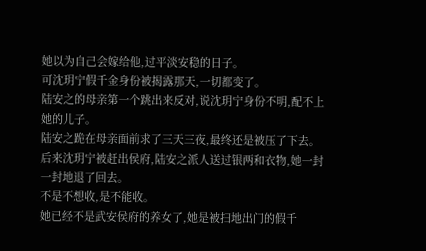她以为自己会嫁给他,过平淡安稳的日子。
可沈玥宁假千金身份被揭露那天,一切都变了。
陆安之的母亲第一个跳出来反对,说沈玥宁身份不明,配不上她的儿子。
陆安之跪在母亲面前求了三天三夜,最终还是被压了下去。
后来沈玥宁被赶出侯府,陆安之派人送过银两和衣物,她一封一封地退了回去。
不是不想收,是不能收。
她已经不是武安侯府的养女了,她是被扫地出门的假千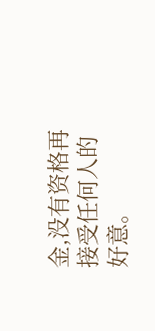金,没有资格再接受任何人的好意。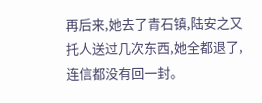再后来,她去了青石镇,陆安之又托人送过几次东西,她全都退了,连信都没有回一封。